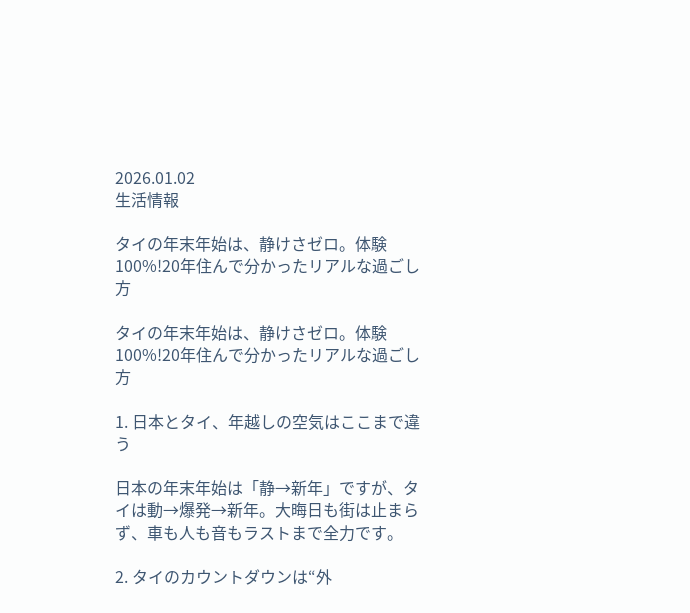2026.01.02
生活情報

タイの年末年始は、静けさゼロ。体験100%!20年住んで分かったリアルな過ごし方

タイの年末年始は、静けさゼロ。体験100%!20年住んで分かったリアルな過ごし方

1. 日本とタイ、年越しの空気はここまで違う

日本の年末年始は「静→新年」ですが、タイは動→爆発→新年。大晦日も街は止まらず、車も人も音もラストまで全力です。

2. タイのカウントダウンは“外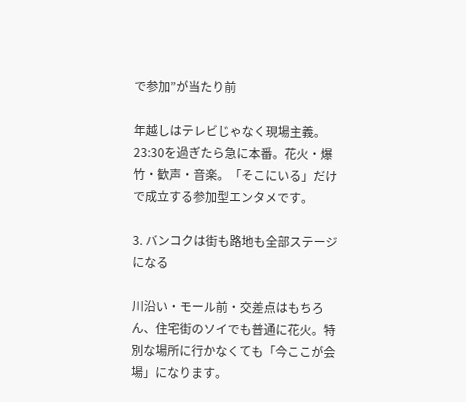で参加”が当たり前

年越しはテレビじゃなく現場主義。23:30を過ぎたら急に本番。花火・爆竹・歓声・音楽。「そこにいる」だけで成立する参加型エンタメです。

3. バンコクは街も路地も全部ステージになる

川沿い・モール前・交差点はもちろん、住宅街のソイでも普通に花火。特別な場所に行かなくても「今ここが会場」になります。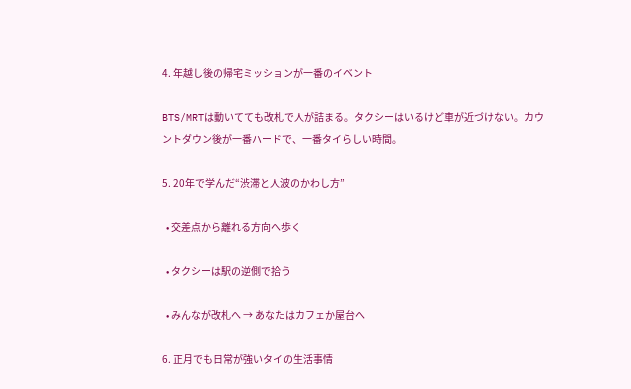4. 年越し後の帰宅ミッションが一番のイベント

BTS/MRTは動いてても改札で人が詰まる。タクシーはいるけど車が近づけない。カウントダウン後が一番ハードで、一番タイらしい時間。

5. 20年で学んだ“渋滞と人波のかわし方”

  • 交差点から離れる方向へ歩く

  • タクシーは駅の逆側で拾う

  • みんなが改札へ → あなたはカフェか屋台へ

6. 正月でも日常が強いタイの生活事情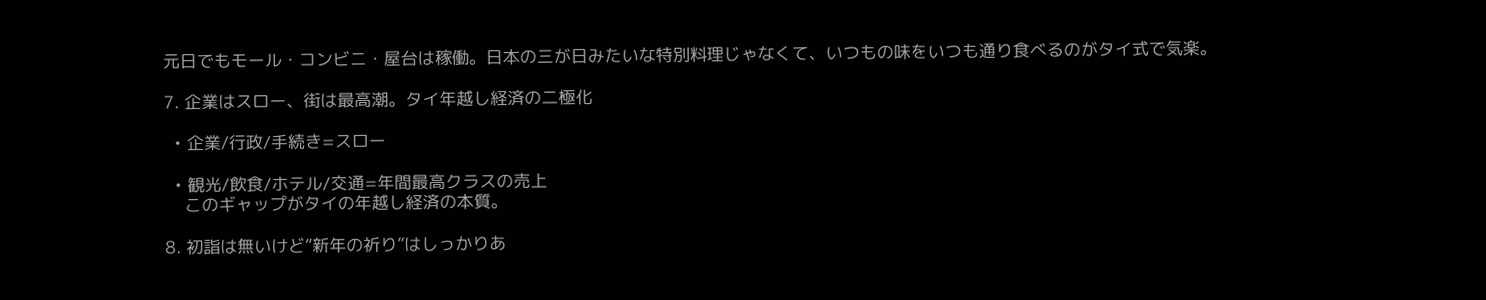元日でもモール・コンビニ・屋台は稼働。日本の三が日みたいな特別料理じゃなくて、いつもの味をいつも通り食べるのがタイ式で気楽。

7. 企業はスロー、街は最高潮。タイ年越し経済の二極化

  • 企業/行政/手続き=スロー

  • 観光/飲食/ホテル/交通=年間最高クラスの売上
    このギャップがタイの年越し経済の本質。

8. 初詣は無いけど“新年の祈り”はしっかりあ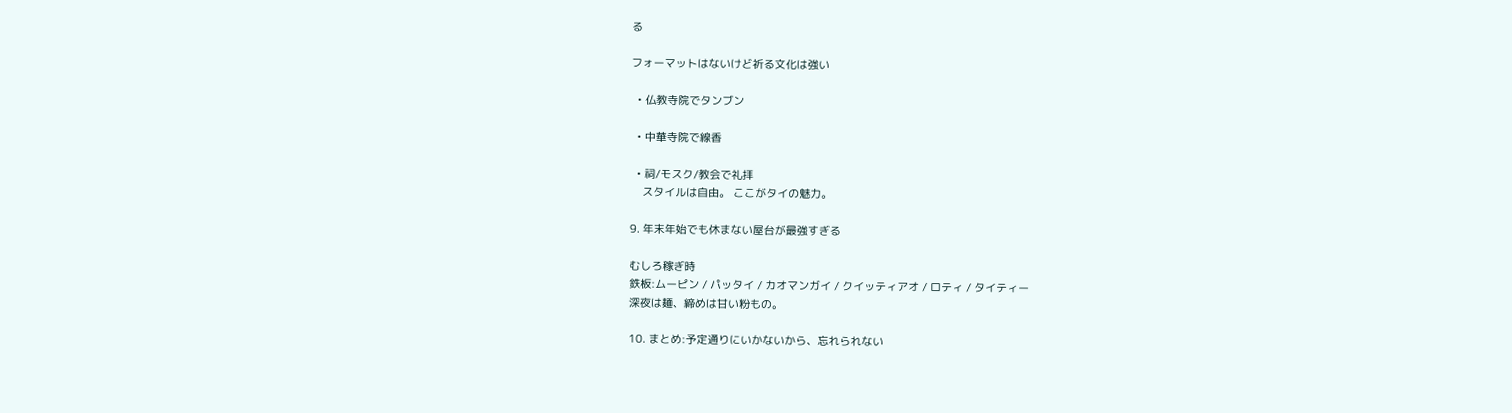る

フォーマットはないけど祈る文化は強い

  • 仏教寺院でタンブン

  • 中華寺院で線香

  • 祠/モスク/教会で礼拝
    スタイルは自由。 ここがタイの魅力。

9. 年末年始でも休まない屋台が最強すぎる

むしろ稼ぎ時
鉄板:ムーピン / パッタイ / カオマンガイ / クイッティアオ / ロティ / タイティー
深夜は麺、締めは甘い粉もの。

10. まとめ:予定通りにいかないから、忘れられない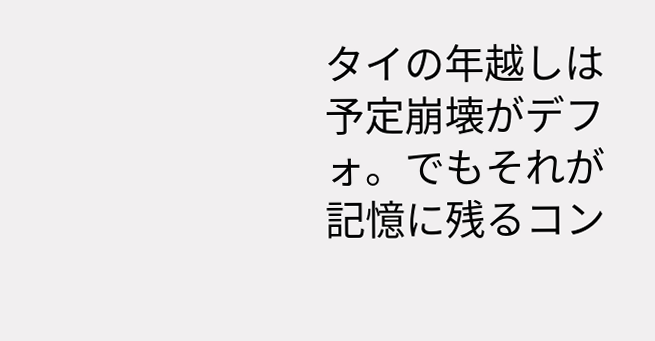タイの年越しは予定崩壊がデフォ。でもそれが記憶に残るコン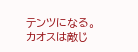テンツになる。カオスは敵じ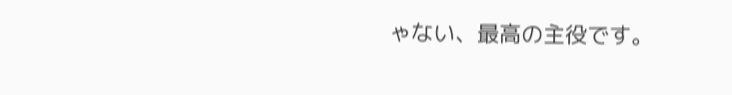ゃない、最高の主役です。